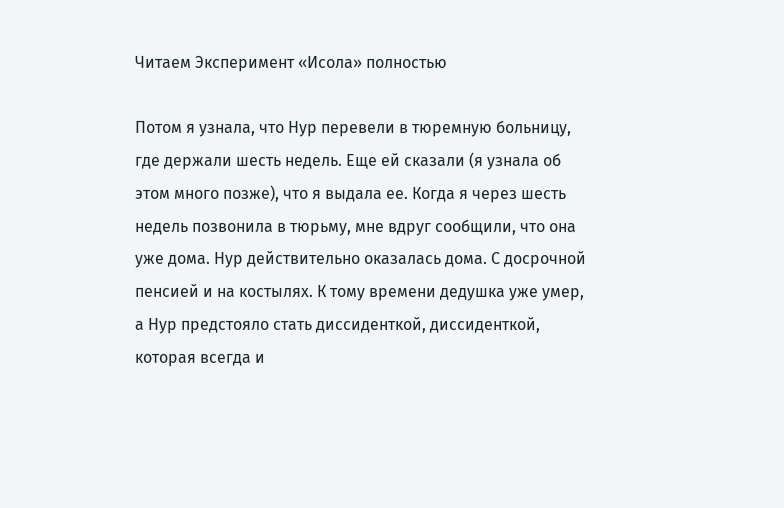Читаем Эксперимент «Исола» полностью

Потом я узнала, что Нур перевели в тюремную больницу, где держали шесть недель. Еще ей сказали (я узнала об этом много позже), что я выдала ее. Когда я через шесть недель позвонила в тюрьму, мне вдруг сообщили, что она уже дома. Нур действительно оказалась дома. С досрочной пенсией и на костылях. К тому времени дедушка уже умер, а Нур предстояло стать диссиденткой, диссиденткой, которая всегда и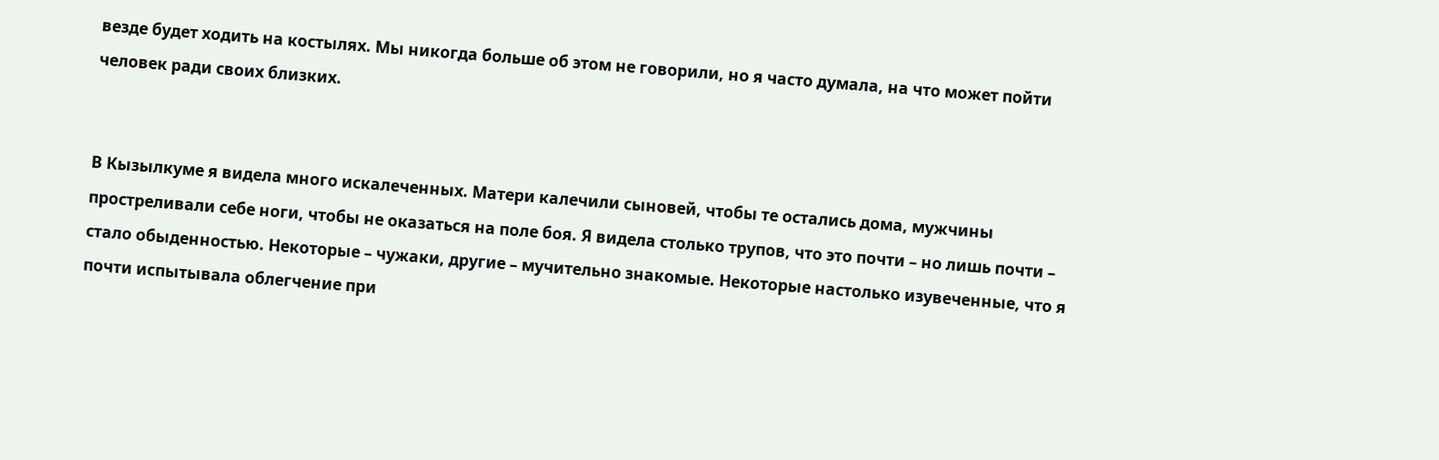везде будет ходить на костылях. Мы никогда больше об этом не говорили, но я часто думала, на что может пойти человек ради своих близких.


В Кызылкуме я видела много искалеченных. Матери калечили сыновей, чтобы те остались дома, мужчины простреливали себе ноги, чтобы не оказаться на поле боя. Я видела столько трупов, что это почти – но лишь почти – стало обыденностью. Некоторые – чужаки, другие – мучительно знакомые. Некоторые настолько изувеченные, что я почти испытывала облегчение при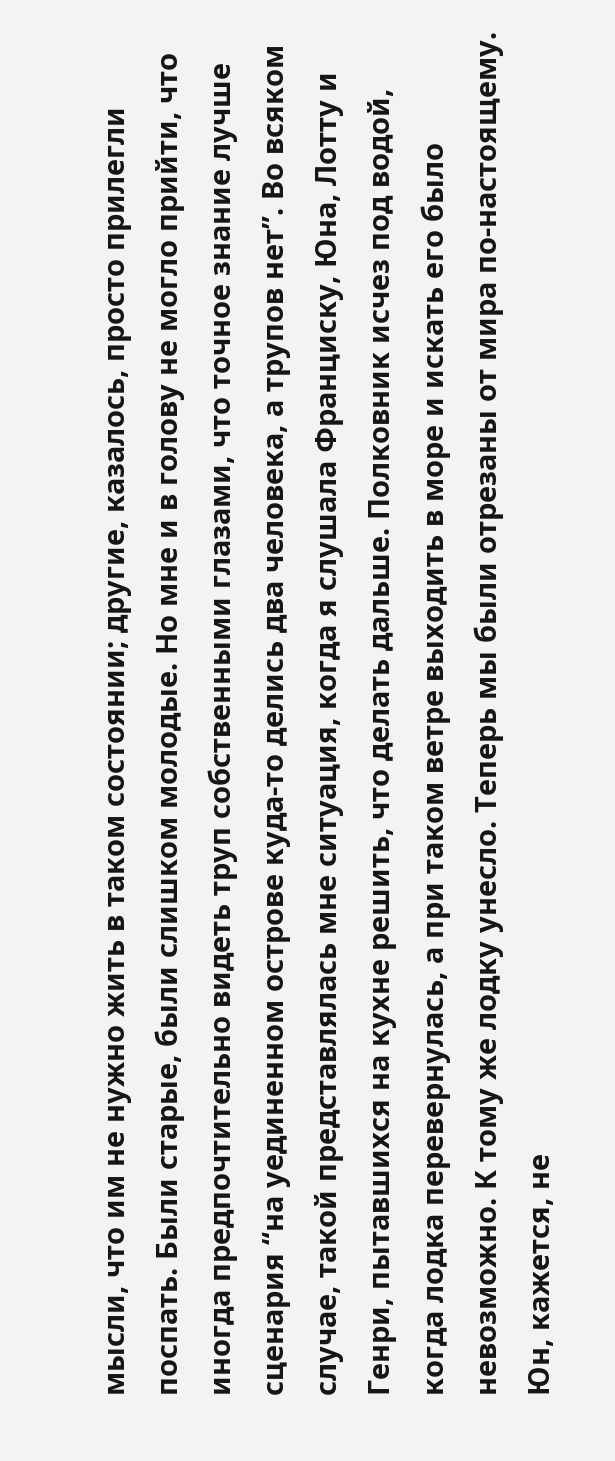мысли, что им не нужно жить в таком состоянии; другие, казалось, просто прилегли поспать. Были старые, были слишком молодые. Но мне и в голову не могло прийти, что иногда предпочтительно видеть труп собственными глазами, что точное знание лучше сценария “на уединенном острове куда-то делись два человека, а трупов нет”. Во всяком случае, такой представлялась мне ситуация, когда я слушала Франциску, Юна, Лотту и Генри, пытавшихся на кухне решить, что делать дальше. Полковник исчез под водой, когда лодка перевернулась, а при таком ветре выходить в море и искать его было невозможно. К тому же лодку унесло. Теперь мы были отрезаны от мира по-настоящему. Юн, кажется, не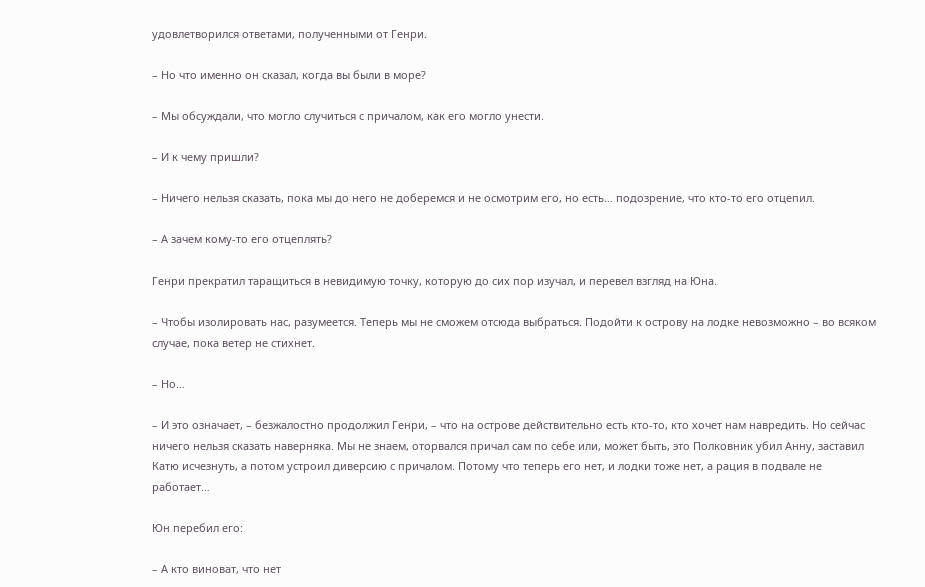удовлетворился ответами, полученными от Генри.

– Но что именно он сказал, когда вы были в море?

– Мы обсуждали, что могло случиться с причалом, как его могло унести.

– И к чему пришли?

– Ничего нельзя сказать, пока мы до него не доберемся и не осмотрим его, но есть… подозрение, что кто-то его отцепил.

– А зачем кому-то его отцеплять?

Генри прекратил таращиться в невидимую точку, которую до сих пор изучал, и перевел взгляд на Юна.

– Чтобы изолировать нас, разумеется. Теперь мы не сможем отсюда выбраться. Подойти к острову на лодке невозможно – во всяком случае, пока ветер не стихнет.

– Но…

– И это означает, – безжалостно продолжил Генри, – что на острове действительно есть кто-то, кто хочет нам навредить. Но сейчас ничего нельзя сказать наверняка. Мы не знаем, оторвался причал сам по себе или, может быть, это Полковник убил Анну, заставил Катю исчезнуть, а потом устроил диверсию с причалом. Потому что теперь его нет, и лодки тоже нет, а рация в подвале не работает…

Юн перебил его:

– А кто виноват, что нет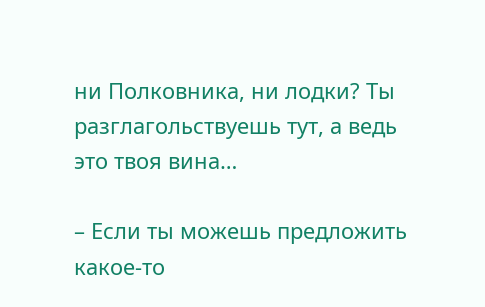ни Полковника, ни лодки? Ты разглагольствуешь тут, а ведь это твоя вина…

– Если ты можешь предложить какое-то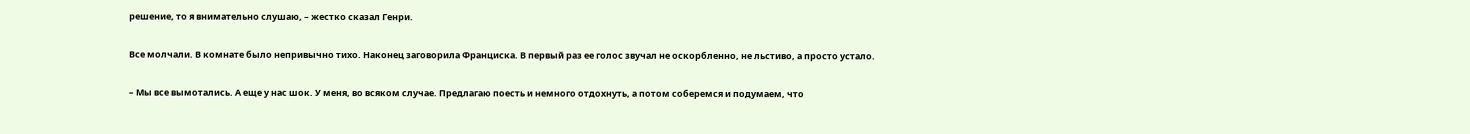решение, то я внимательно слушаю, – жестко сказал Генри.

Все молчали. В комнате было непривычно тихо. Наконец заговорила Франциска. В первый раз ее голос звучал не оскорбленно, не льстиво, а просто устало.

– Мы все вымотались. А еще у нас шок. У меня, во всяком случае. Предлагаю поесть и немного отдохнуть, а потом соберемся и подумаем, что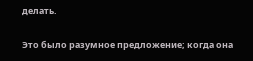делать.

Это было разумное предложение; когда она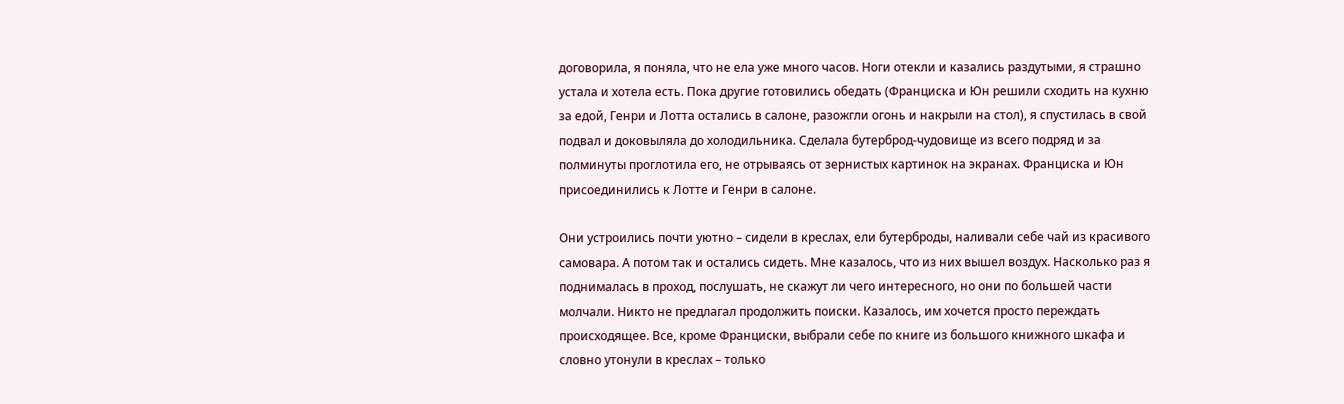договорила, я поняла, что не ела уже много часов. Ноги отекли и казались раздутыми, я страшно устала и хотела есть. Пока другие готовились обедать (Франциска и Юн решили сходить на кухню за едой, Генри и Лотта остались в салоне, разожгли огонь и накрыли на стол), я спустилась в свой подвал и доковыляла до холодильника. Сделала бутерброд-чудовище из всего подряд и за полминуты проглотила его, не отрываясь от зернистых картинок на экранах. Франциска и Юн присоединились к Лотте и Генри в салоне.

Они устроились почти уютно – сидели в креслах, ели бутерброды, наливали себе чай из красивого самовара. А потом так и остались сидеть. Мне казалось, что из них вышел воздух. Насколько раз я поднималась в проход, послушать, не скажут ли чего интересного, но они по большей части молчали. Никто не предлагал продолжить поиски. Казалось, им хочется просто переждать происходящее. Все, кроме Франциски, выбрали себе по книге из большого книжного шкафа и словно утонули в креслах – только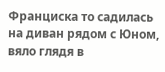Франциска то садилась на диван рядом с Юном, вяло глядя в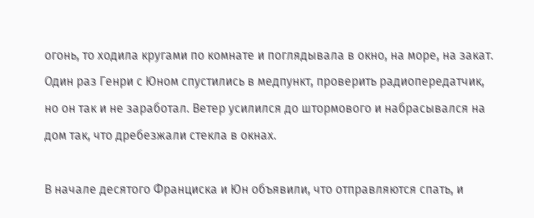огонь, то ходила кругами по комнате и поглядывала в окно, на море, на закат. Один раз Генри с Юном спустились в медпункт, проверить радиопередатчик, но он так и не заработал. Ветер усилился до штормового и набрасывался на дом так, что дребезжали стекла в окнах.

В начале десятого Франциска и Юн объявили, что отправляются спать, и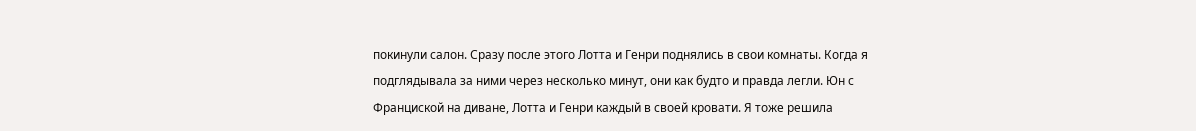покинули салон. Сразу после этого Лотта и Генри поднялись в свои комнаты. Когда я подглядывала за ними через несколько минут, они как будто и правда легли. Юн с Франциской на диване, Лотта и Генри каждый в своей кровати. Я тоже решила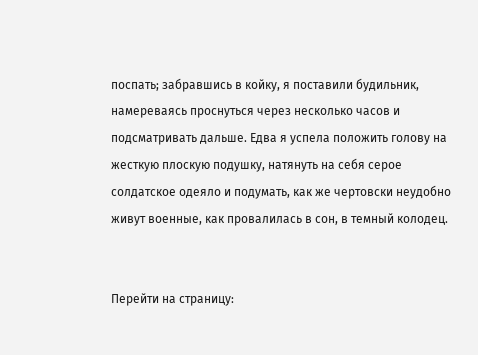поспать; забравшись в койку, я поставили будильник, намереваясь проснуться через несколько часов и подсматривать дальше. Едва я успела положить голову на жесткую плоскую подушку, натянуть на себя серое солдатское одеяло и подумать, как же чертовски неудобно живут военные, как провалилась в сон, в темный колодец.


Перейти на страницу: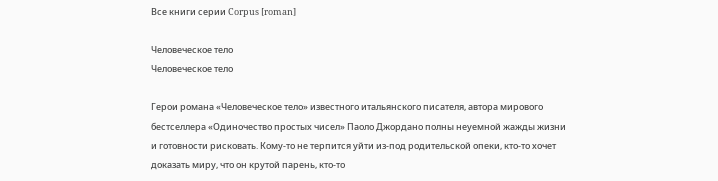Все книги серии Corpus [roman]

Человеческое тело
Человеческое тело

Герои романа «Человеческое тело» известного итальянского писателя, автора мирового бестселлера «Одиночество простых чисел» Паоло Джордано полны неуемной жажды жизни и готовности рисковать. Кому-то не терпится уйти из-под родительской опеки, кто-то хочет доказать миру, что он крутой парень, кто-то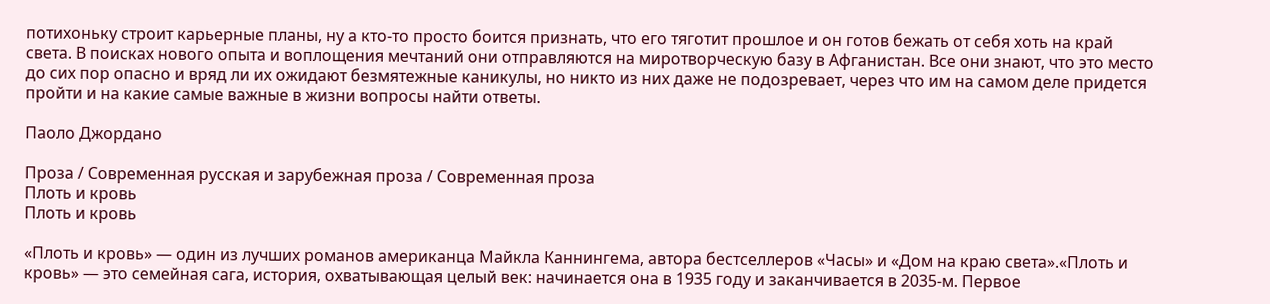потихоньку строит карьерные планы, ну а кто-то просто боится признать, что его тяготит прошлое и он готов бежать от себя хоть на край света. В поисках нового опыта и воплощения мечтаний они отправляются на миротворческую базу в Афганистан. Все они знают, что это место до сих пор опасно и вряд ли их ожидают безмятежные каникулы, но никто из них даже не подозревает, через что им на самом деле придется пройти и на какие самые важные в жизни вопросы найти ответы.

Паоло Джордано

Проза / Современная русская и зарубежная проза / Современная проза
Плоть и кровь
Плоть и кровь

«Плоть и кровь» — один из лучших романов американца Майкла Каннингема, автора бестселлеров «Часы» и «Дом на краю света».«Плоть и кровь» — это семейная сага, история, охватывающая целый век: начинается она в 1935 году и заканчивается в 2035-м. Первое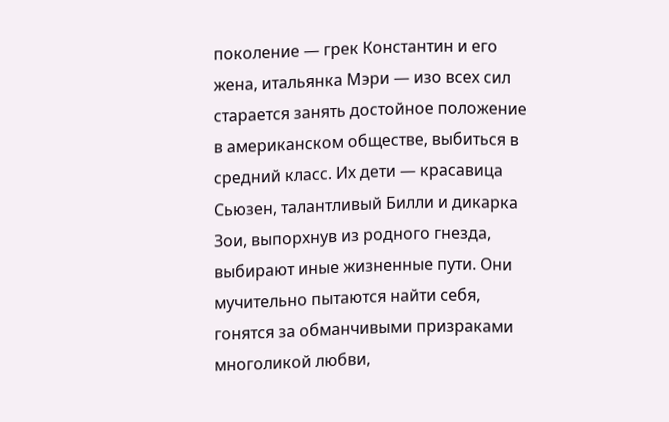поколение — грек Константин и его жена, итальянка Мэри — изо всех сил старается занять достойное положение в американском обществе, выбиться в средний класс. Их дети — красавица Сьюзен, талантливый Билли и дикарка Зои, выпорхнув из родного гнезда, выбирают иные жизненные пути. Они мучительно пытаются найти себя, гонятся за обманчивыми призраками многоликой любви,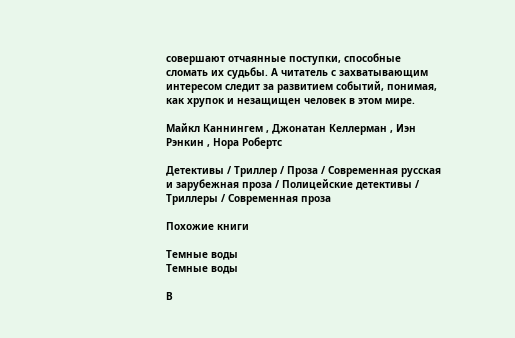совершают отчаянные поступки, способные сломать их судьбы. А читатель с захватывающим интересом следит за развитием событий, понимая, как хрупок и незащищен человек в этом мире.

Майкл Каннингем , Джонатан Келлерман , Иэн Рэнкин , Нора Робертс

Детективы / Триллер / Проза / Современная русская и зарубежная проза / Полицейские детективы / Триллеры / Современная проза

Похожие книги

Темные воды
Темные воды

В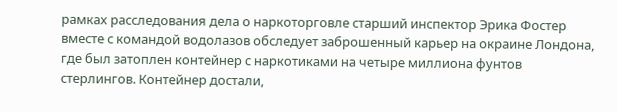рамках расследования дела о наркоторговле старший инспектор Эрика Фостер вместе с командой водолазов обследует заброшенный карьер на окраине Лондона, где был затоплен контейнер с наркотиками на четыре миллиона фунтов стерлингов. Контейнер достали,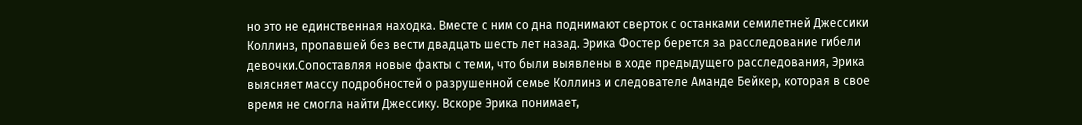но это не единственная находка. Вместе с ним со дна поднимают сверток с останками семилетней Джессики Коллинз, пропавшей без вести двадцать шесть лет назад. Эрика Фостер берется за расследование гибели девочки.Сопоставляя новые факты с теми, что были выявлены в ходе предыдущего расследования, Эрика выясняет массу подробностей о разрушенной семье Коллинз и следователе Аманде Бейкер, которая в свое время не смогла найти Джессику. Вскоре Эрика понимает,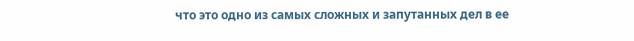что это одно из самых сложных и запутанных дел в ее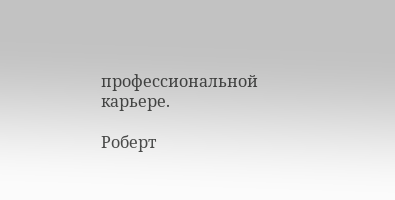профессиональной карьере.

Роберт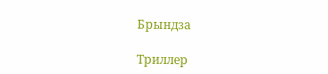Брындза

Триллер